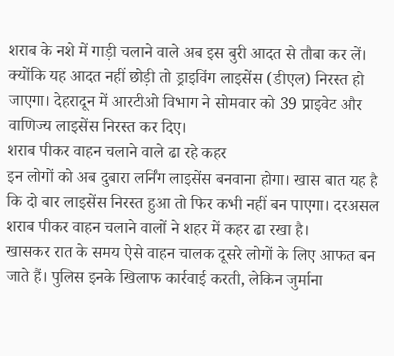शराब के नशे में गाड़ी चलाने वाले अब इस बुरी आदत से तौबा कर लें।
क्योंकि यह आदत नहीं छोड़ी तो ड्राइविंग लाइसेंस (डीएल) निरस्त हो जाएगा। देहरादून में आरटीओ विभाग ने सोमवार को 39 प्राइवेट और वाणिज्य लाइसेंस निरस्त कर दिए।
शराब पीकर वाहन चलाने वाले ढा रहे कहर
इन लोगों को अब दुबारा लर्निंग लाइसेंस बनवाना होगा। खास बात यह है कि दो बार लाइसेंस निरस्त हुआ तो फिर कभी नहीं बन पाएगा। दरअसल शराब पीकर वाहन चलाने वालों ने शहर में कहर ढा रखा है।
खासकर रात के समय ऐसे वाहन चालक दूसरे लोगों के लिए आफत बन जाते हैं। पुलिस इनके खिलाफ कार्रवाई करती, लेकिन जुर्माना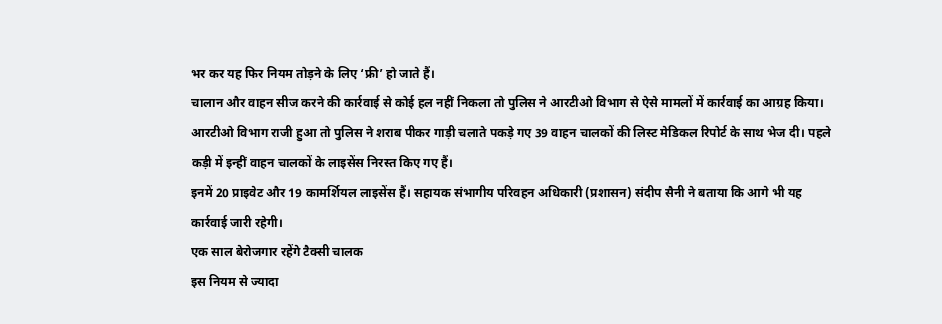भर कर यह फिर नियम तोड़ने के लिए ‘फ्री’ हो जाते हैं।
चालान और वाहन सीज करने की कार्रवाई से कोई हल नहीं निकला तो पुलिस ने आरटीओ विभाग से ऐसे मामलों में कार्रवाई का आग्रह किया।
आरटीओ विभाग राजी हुआ तो पुलिस ने शराब पीकर गाड़ी चलाते पकड़े गए 39 वाहन चालकों की लिस्ट मेडिकल रिपोर्ट के साथ भेज दी। पहले कड़ी में इन्हीं वाहन चालकों के लाइसेंस निरस्त किए गए हैं।
इनमें 20 प्राइवेट और 19 कामर्शियल लाइसेंस हैं। सहायक संभागीय परिवहन अधिकारी (प्रशासन) संदीप सैनी ने बताया कि आगे भी यह कार्रवाई जारी रहेगी।
एक साल बेरोजगार रहेंगे टैक्सी चालक
इस नियम से ज्यादा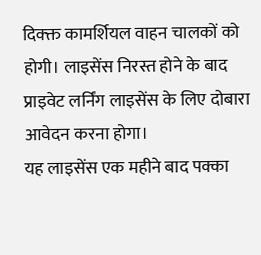दिक्क्त कामर्शियल वाहन चालकों को होगी। लाइसेंस निरस्त होने के बाद प्राइवेट लर्निंग लाइसेंस के लिए दोबारा आवेदन करना होगा।
यह लाइसेंस एक महीने बाद पक्का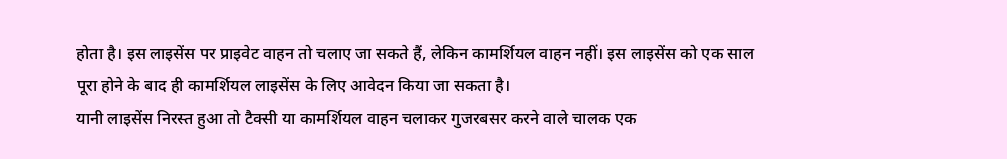होता है। इस लाइसेंस पर प्राइवेट वाहन तो चलाए जा सकते हैं, लेकिन कामर्शियल वाहन नहीं। इस लाइसेंस को एक साल पूरा होने के बाद ही कामर्शियल लाइसेंस के लिए आवेदन किया जा सकता है।
यानी लाइसेंस निरस्त हुआ तो टैक्सी या कामर्शियल वाहन चलाकर गुजरबसर करने वाले चालक एक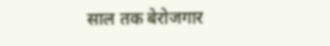साल तक बेरोजगार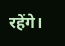रहेंगे।